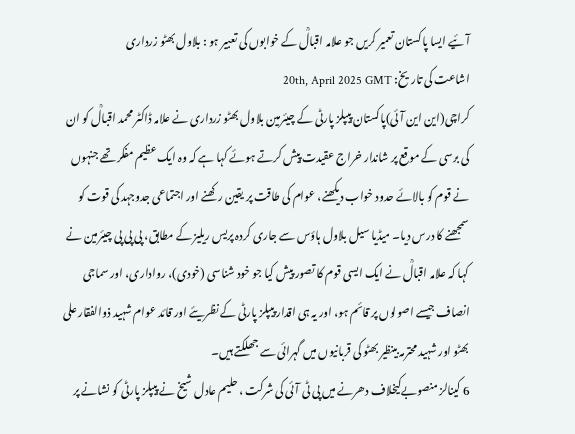آئیے ایسا پاکستان تعمیر کریں جو علامہ اقبالؒ کے خوابوں کی تعبیر ہو : بلاول بھٹو زرداری
اشاعت کی تاریخ: 20th, April 2025 GMT
کراچی(این این آئی)پاکستان پیپلز پارٹی کے چیئرمین بلاول بھٹو زرداری نے علامہ ڈاکٹر محمد اقبالؒ کو ان کی برسی کے موقع پر شاندار خراج عقیدت پیش کرتے ہوئے کہا ہے کہ وہ ایک عظیم مفکر تھے جنہوں نے قوم کو بالائے حدود خواب دیکھنے، عوام کی طاقت پر یقین رکھنے اور اجتماعی جدوجہد کی قوت کو سمجھنے کا درس دیا۔ میڈیا سیل بلاول ہاؤس سے جاری کردہ پریس ریلیز کے مطابق، پی پی پی چیئرمین نے کہا کہ علامہ اقبالؒ نے ایک ایسی قوم کا تصور پیش کیا جو خود شناسی (خودی)، رواداری، اور سماجی انصاف جیسے اصولوں پر قائم ہو، اور یہ ہی اقدار پیپلز پارٹی کے نظریئے اور قائد عوام شہید ذوالفقار علی بھٹو اور شہید محترمہ بینظیر بھٹو کی قربانیوں میں گہرائی سے جھلکتے ہیں۔
6 کینالز منصوبےکیخلاف دھرنے میں پی ٹی آئی کی شرکت ، حلیم عادل شیخ نے پیپلز پارٹی کو نشانے پر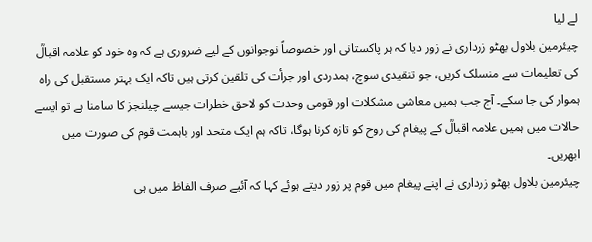لے لیا
چیئرمین بلاول بھٹو زرداری نے زور دیا کہ ہر پاکستانی اور خصوصاً نوجوانوں کے لیے ضروری ہے کہ وہ خود کو علامہ اقبالؒ کی تعلیمات سے منسلک کریں، جو تنقیدی سوچ، ہمدردی اور جرأت کی تلقین کرتی ہیں تاکہ ایک بہتر مستقبل کی راہ ہموار کی جا سکے۔ آج جب ہمیں معاشی مشکلات اور قومی وحدت کو لاحق خطرات جیسے چیلنجز کا سامنا ہے تو ایسے حالات میں ہمیں علامہ اقبالؒ کے پیغام کی روح کو تازہ کرنا ہوگا، تاکہ ہم ایک متحد اور باہمت قوم کی صورت میں ابھریں۔
چیئرمین بلاول بھٹو زرداری نے اپنے پیغام میں قوم پر زور دیتے ہوئے کہا کہ آئیے صرف الفاظ میں ہی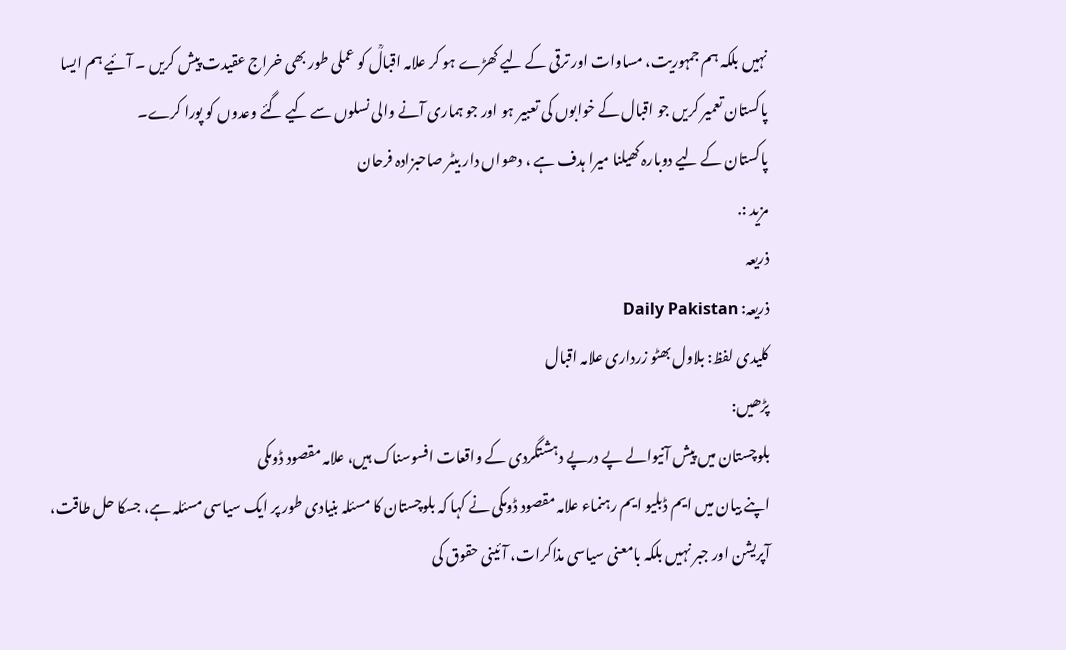نہیں بلکہ ہم جمہوریت، مساوات اور ترقی کے لیے کھڑے ہو کر علامہ اقبالؒ کو عملی طور بھی خراج عقیدت پیش کریں ۔ آئیے ہم ایسا پاکستان تعمیر کریں جو اقبال کے خوابوں کی تعبیر ہو اور جو ہماری آنے والی نسلوں سے کیے گئے وعدوں کو پورا کرے۔
پاکستان کے لیے دوبارہ کھیلنا میرا ہدف ہے ، دھواں دار بیٹر صاحبزادہ فرحان
مزید :.
ذریعہ
ذریعہ: Daily Pakistan
کلیدی لفظ: بلاول بھٹو زرداری علامہ اقبال
پڑھیں:
بلوچستان میں پیش آنیوالے پے درپے دہشتگردی کے واقعات افسوسناک ہیں، علامہ مقصود ڈومکی
اپنے بیان میں ایم ڈبلیو ایم رہنماء علامہ مقصود ڈومکی نے کہا کہ بلوچستان کا مسئلہ بنیادی طور پر ایک سیاسی مسئلہ ہے، جسکا حل طاقت، آپریشن اور جبر نہیں بلکہ بامعنی سیاسی مذاکرات، آئینی حقوق کی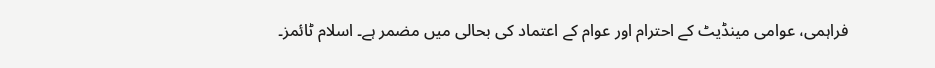فراہمی، عوامی مینڈیٹ کے احترام اور عوام کے اعتماد کی بحالی میں مضمر ہے۔ اسلام ٹائمز۔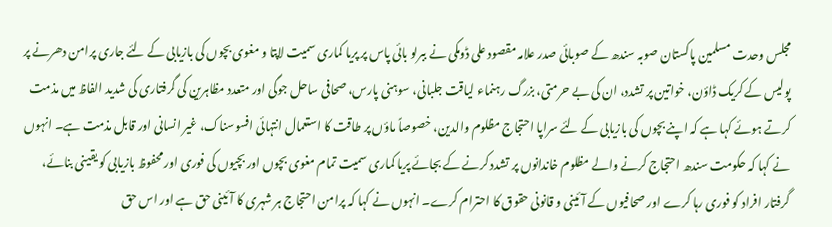مجلس وحدت مسلمین پاکستان صوبہ سندھ کے صوبائی صدر علامہ مقصود علی ڈومکی نے ببرلو بائی پاس پر پریا کماری سمیت لاپتا و مغوی بچوں کی بازیابی کے لئے جاری پرامن دھرنے پر پولیس کے کریک ڈاؤن، خواتین پر تشدد، ان کی بے حرمتی، بزرگ رہنماء لیاقت جلبانی، سوہنی پارس، صحافی ساحل جوگی اور متعدد مظاہرین کی گرفتاری کی شدید الفاظ میں مذمت کرتے ہوئے کہا ہے کہ اپنے بچوں کی بازیابی کے لئے سراپا احتجاج مظلوم والدین، خصوصاً ماؤں پر طاقت کا استعمال انتہائی افسوسناک، غیر انسانی اور قابل مذمت ہے۔ انہوں نے کہا کہ حکومت سندھ احتجاج کرنے والے مظلوم خاندانوں پر تشدد کرنے کے بجائے پریا کماری سمیت تمام مغوی بچوں اور بچیوں کی فوری اور محفوظ بازیابی کو یقینی بنائے، گرفتار افراد کو فوری رہا کرے اور صحافیوں کے آئینی و قانونی حقوق کا احترام کرے۔ انہوں نے کہا کہ پرامن احتجاج ہر شہری کا آئینی حق ہے اور اس حق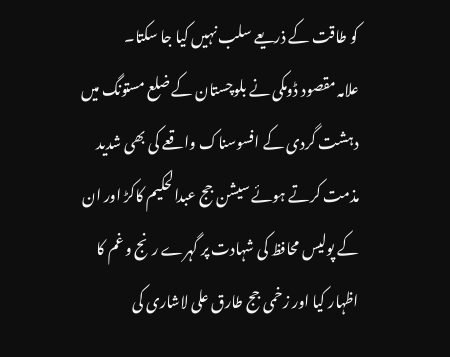کو طاقت کے ذریعے سلب نہیں کیا جا سکتا۔
علامہ مقصود ڈومکی نے بلوچستان کے ضلع مستونگ میں دہشت گردی کے افسوسناک واقعے کی بھی شدید مذمت کرتے ہوئے سیشن جج عبدالحکیم کاکڑ اور ان کے پولیس محافظ کی شہادت پر گہرے رنج و غم کا اظہار کیا اور زخمی جج طارق علی لاشاری کی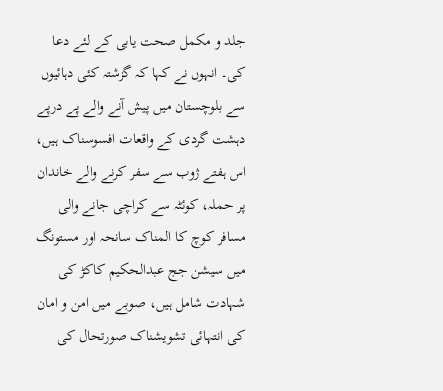جلد و مکمل صحت یابی کے لئے دعا کی۔ انہوں نے کہا کہ گزشتہ کئی دہائیوں سے بلوچستان میں پیش آنے والے پے درپے دہشت گردی کے واقعات افسوسناک ہیں، اس ہفتے ژوب سے سفر کرنے والے خاندان پر حملہ، کوئٹہ سے کراچی جانے والی مسافر کوچ کا المناک سانحہ اور مستونگ میں سیشن جج عبدالحکیم کاکڑ کی شہادت شامل ہیں، صوبے میں امن و امان کی انتہائی تشویشناک صورتحال کی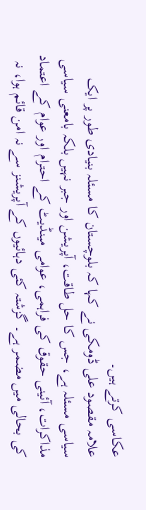عکاسی کرتے ہیں۔
علامہ مقصود علی ڈومکی نے کہا کہ بلوچستان کا مسئلہ بنیادی طور پر ایک سیاسی مسئلہ ہے، جس کا حل طاقت، آپریشن اور جبر نہیں بلکہ بامعنی سیاسی مذاکرات، آئینی حقوق کی فراہمی، عوامی مینڈیٹ کے احترام اور عوام کے اعتماد کی بحالی میں مضمر ہے۔ گزشتہ کئی دہائیوں کے آپریشنز سے نہ امن قائم ہوا، نہ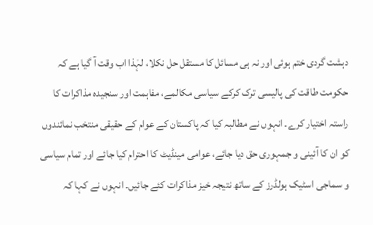دہشت گردی ختم ہوئی اور نہ ہی مسائل کا مستقل حل نکلا، لہٰذا اب وقت آ گیا ہے کہ حکومت طاقت کی پالیسی ترک کرکے سیاسی مکالمے، مفاہمت اور سنجیدہ مذاکرات کا راستہ اختیار کرے۔ انہوں نے مطالبہ کیا کہ پاکستان کے عوام کے حقیقی منتخب نمائندوں کو ان کا آئینی و جمہوری حق دیا جائے، عوامی مینڈیٹ کا احترام کیا جائے اور تمام سیاسی و سماجی اسٹیک ہولڈرز کے ساتھ نتیجہ خیز مذاکرات کئے جائیں۔ انہوں نے کہا کہ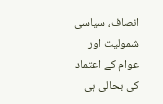انصاف، سیاسی شمولیت اور عوام کے اعتماد کی بحالی ہی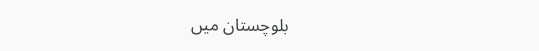بلوچستان میں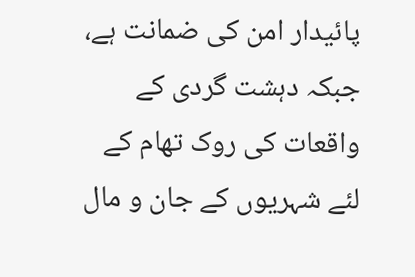پائیدار امن کی ضمانت ہے، جبکہ دہشت گردی کے واقعات کی روک تھام کے لئے شہریوں کے جان و مال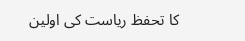کا تحفظ ریاست کی اولین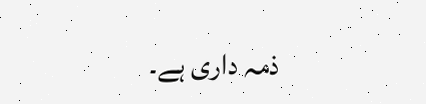ذمہ داری ہے۔